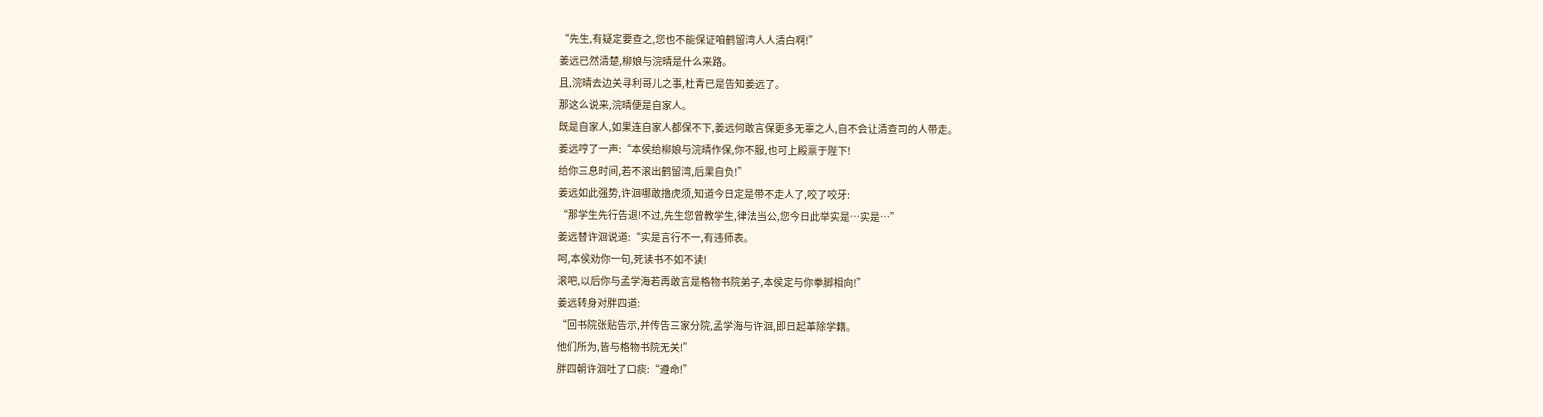“先生,有疑定要查之,您也不能保证咱鹤留湾人人清白啊!”
姜远已然清楚,柳娘与浣晴是什么来路。
且,浣晴去边关寻利哥儿之事,杜青已是告知姜远了。
那这么说来,浣晴便是自家人。
既是自家人,如果连自家人都保不下,姜远何敢言保更多无辜之人,自不会让清查司的人带走。
姜远哼了一声:“本侯给柳娘与浣晴作保,你不服,也可上殿禀于陛下!
给你三息时间,若不滚出鹤留湾,后果自负!”
姜远如此强势,许洄哪敢撸虎须,知道今日定是带不走人了,咬了咬牙:
“那学生先行告退!不过,先生您曾教学生,律法当公,您今日此举实是…实是…”
姜远替许洄说道:“实是言行不一,有违师表。
呵,本侯劝你一句,死读书不如不读!
滚吧,以后你与孟学海若再敢言是格物书院弟子,本侯定与你拳脚相向!”
姜远转身对胖四道:
“回书院张贴告示,并传告三家分院,孟学海与许洄,即日起革除学籍。
他们所为,皆与格物书院无关!”
胖四朝许洄吐了口痰:“遵命!”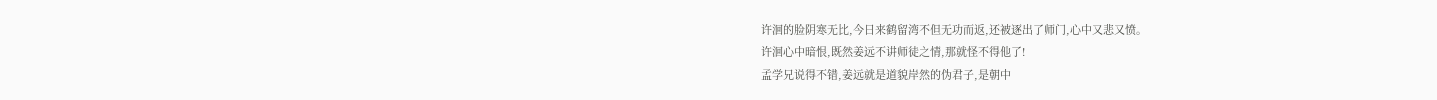许洄的脸阴寒无比,今日来鹤留湾不但无功而返,还被逐出了师门,心中又悲又愤。
许洄心中暗恨,既然姜远不讲师徒之情,那就怪不得他了!
孟学兄说得不错,姜远就是道貌岸然的伪君子,是朝中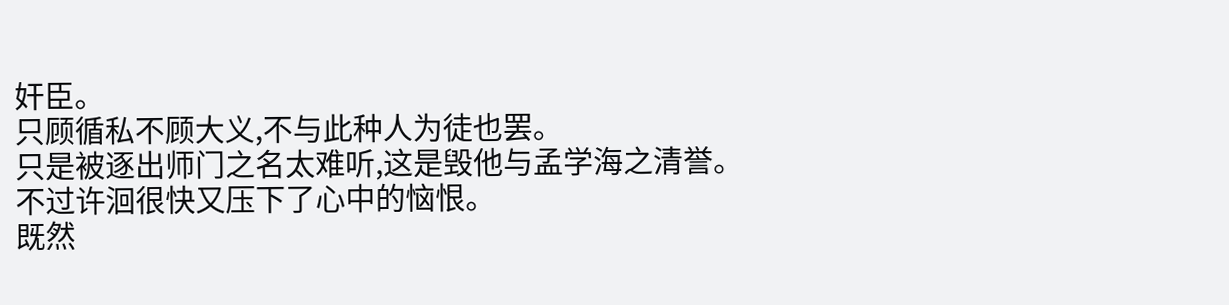奸臣。
只顾循私不顾大义,不与此种人为徒也罢。
只是被逐出师门之名太难听,这是毁他与孟学海之清誉。
不过许洄很快又压下了心中的恼恨。
既然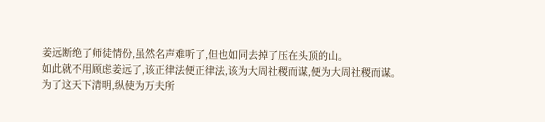姜远断绝了师徒情份,虽然名声难听了,但也如同去掉了压在头顶的山。
如此就不用顾虑姜远了,该正律法便正律法,该为大周社稷而谋,便为大周社稷而谋。
为了这天下清明,纵使为万夫所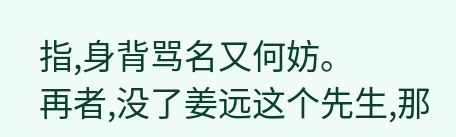指,身背骂名又何妨。
再者,没了姜远这个先生,那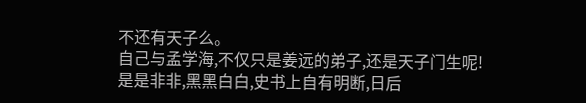不还有天子么。
自己与孟学海,不仅只是姜远的弟子,还是天子门生呢!
是是非非,黑黑白白,史书上自有明断,日后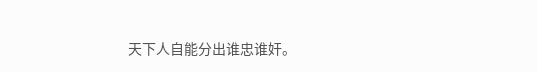天下人自能分出谁忠谁奸。